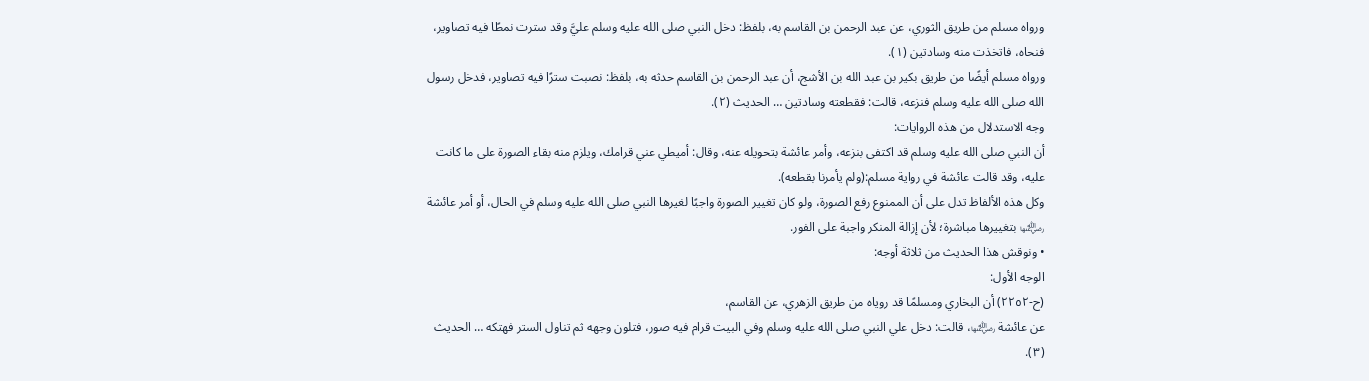ورواه مسلم من طريق الثوري، عن عبد الرحمن بن القاسم به، بلفظ: دخل النبي صلى الله عليه وسلم عليَّ وقد سترت نمطًا فيه تصاوير، فنحاه، فاتخذت منه وسادتين (١).
ورواه مسلم أيضًا من طريق بكير بن عبد الله بن الأشج، أن عبد الرحمن بن القاسم حدثه به، بلفظ: نصبت سترًا فيه تصاوير، فدخل رسول الله صلى الله عليه وسلم فنزعه، قالت: فقطعته وسادتين … الحديث (٢).
وجه الاستدلال من هذه الروايات:
أن النبي صلى الله عليه وسلم قد اكتفى بنزعه، وأمر عائشة بتحويله عنه، وقال: أميطي عني قرامك، ويلزم منه بقاء الصورة على ما كانت عليه، وقد قالت عائشة في رواية مسلم:(ولم يأمرنا بقطعه).
وكل هذه الألفاظ تدل على أن الممنوع رفع الصورة، ولو كان تغيير الصورة واجبًا لغيرها النبي صلى الله عليه وسلم في الحال، أو أمر عائشة ﵂ بتغييرها مباشرة؛ لأن إزالة المنكر واجبة على الفور.
• ونوقش هذا الحديث من ثلاثة أوجه:
الوجه الأول:
(ح-٢٢٥٢) أن البخاري ومسلمًا قد روياه من طريق الزهري، عن القاسم،
عن عائشة ﵂، قالت: دخل علي النبي صلى الله عليه وسلم وفي البيت قرام فيه صور، فتلون وجهه ثم تناول الستر فهتكه … الحديث (٣).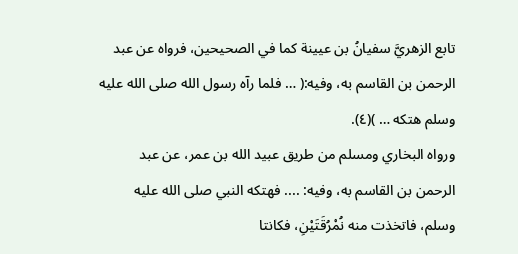تابع الزهريَّ سفيانُ بن عيينة كما في الصحيحين، فرواه عن عبد الرحمن بن القاسم به، وفيه:( … فلما رآه رسول الله صلى الله عليه وسلم هتكه … )(٤).
ورواه البخاري ومسلم من طريق عبيد الله بن عمر، عن عبد الرحمن بن القاسم به، وفيه: .... فهتكه النبي صلى الله عليه وسلم، فاتخذت منه نُمْرُقَتَيْنِ، فكانتا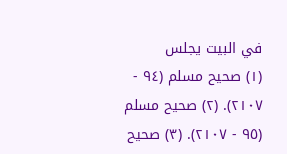في البيت يجلس
(١) صحيح مسلم (٩٤ - ٢١٠٧). (٢) صحيح مسلم (٩٥ - ٢١٠٧). (٣) صحيح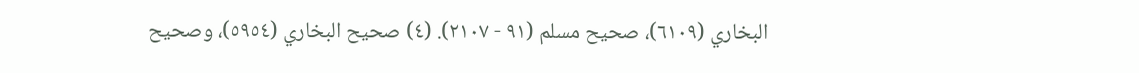البخاري (٦١٠٩)، صحيح مسلم (٩١ - ٢١٠٧). (٤) صحيح البخاري (٥٩٥٤)، وصحيح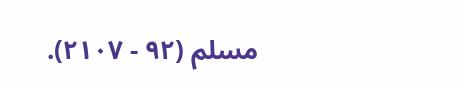مسلم (٩٢ - ٢١٠٧).